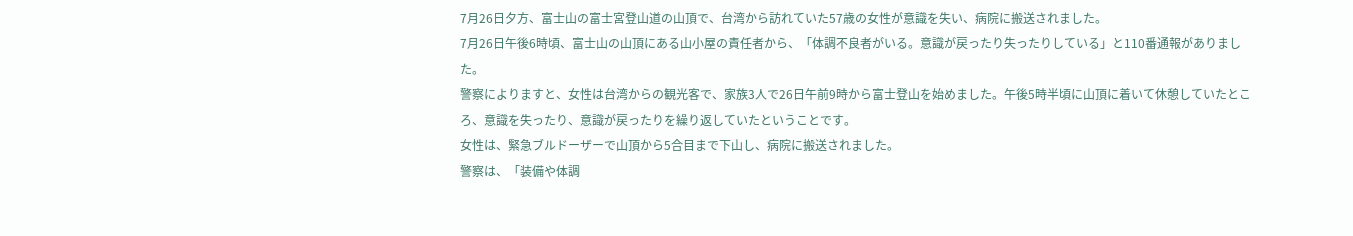7月26日夕方、富士山の富士宮登山道の山頂で、台湾から訪れていた57歳の女性が意識を失い、病院に搬送されました。
7月26日午後6時頃、富士山の山頂にある山小屋の責任者から、「体調不良者がいる。意識が戻ったり失ったりしている」と110番通報がありました。
警察によりますと、女性は台湾からの観光客で、家族3人で26日午前9時から富士登山を始めました。午後5時半頃に山頂に着いて休憩していたところ、意識を失ったり、意識が戻ったりを繰り返していたということです。
女性は、緊急ブルドーザーで山頂から5合目まで下山し、病院に搬送されました。
警察は、「装備や体調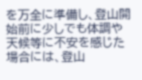を万全に準備し、登山開始前に少しでも体調や天候等に不安を感じた場合には、登山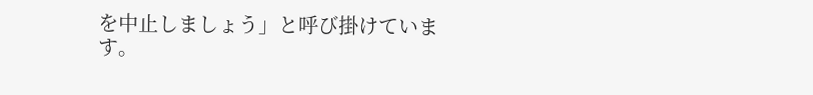を中止しましょう」と呼び掛けています。